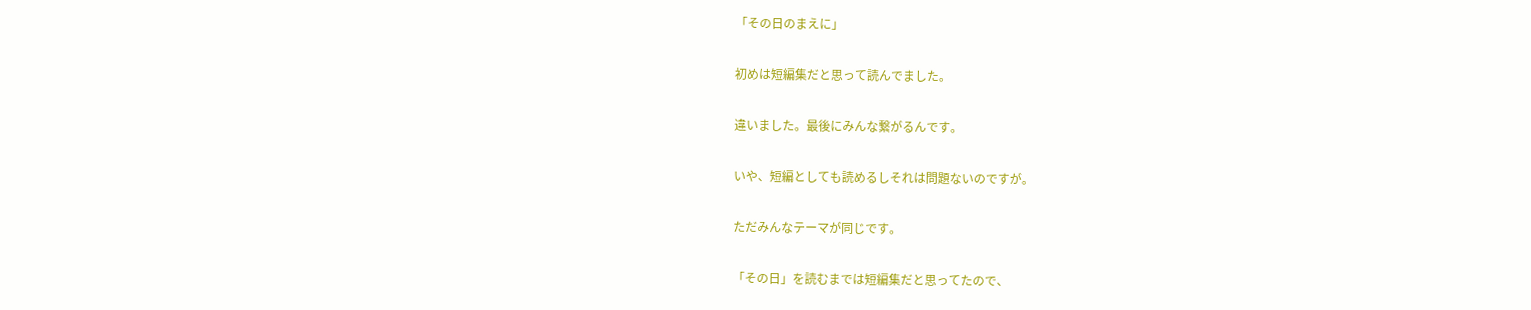「その日のまえに」

初めは短編集だと思って読んでました。

違いました。最後にみんな繋がるんです。

いや、短編としても読めるしそれは問題ないのですが。

ただみんなテーマが同じです。

「その日」を読むまでは短編集だと思ってたので、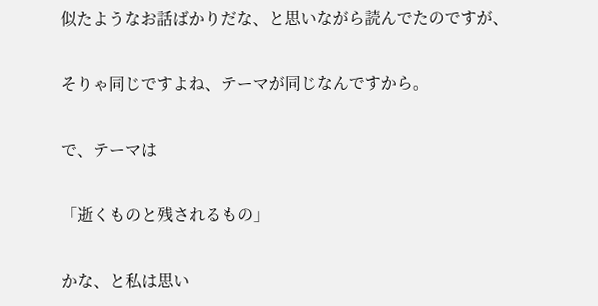似たようなお話ばかりだな、と思いながら読んでたのですが、

そりゃ同じですよね、テーマが同じなんですから。

で、テーマは

「逝くものと残されるもの」

かな、と私は思い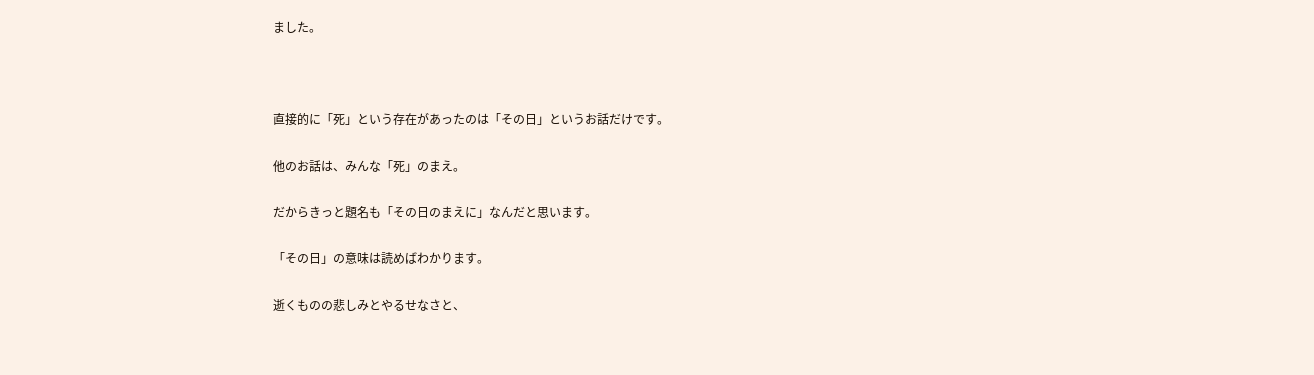ました。



直接的に「死」という存在があったのは「その日」というお話だけです。

他のお話は、みんな「死」のまえ。

だからきっと題名も「その日のまえに」なんだと思います。

「その日」の意味は読めばわかります。

逝くものの悲しみとやるせなさと、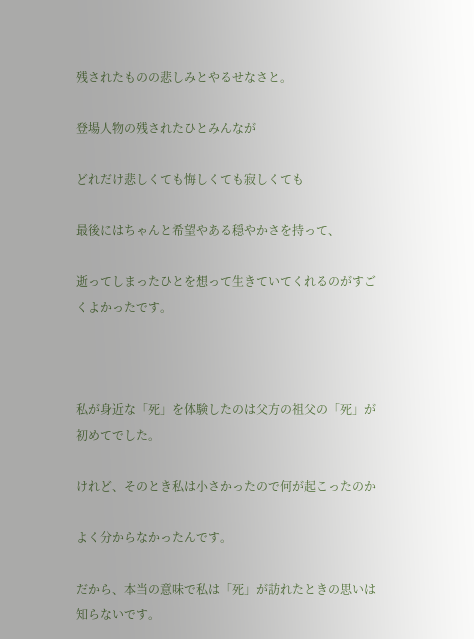残されたものの悲しみとやるせなさと。

登場人物の残されたひとみんなが

どれだけ悲しくても悔しくても寂しくても

最後にはちゃんと希望やある穏やかさを持って、

逝ってしまったひとを想って生きていてくれるのがすごくよかったです。



私が身近な「死」を体験したのは父方の祖父の「死」が初めてでした。

けれど、そのとき私は小さかったので何が起こったのか

よく分からなかったんです。

だから、本当の意味で私は「死」が訪れたときの思いは知らないです。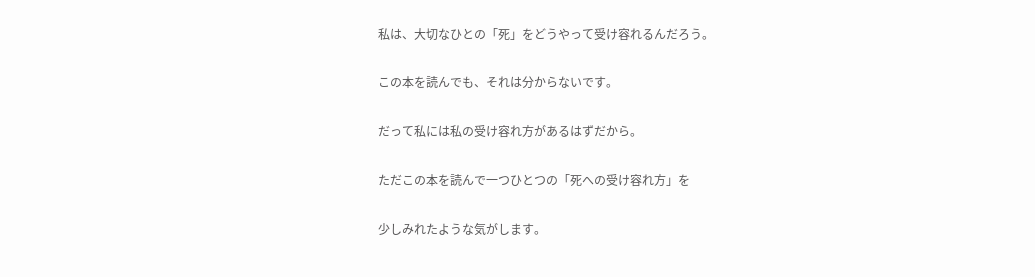私は、大切なひとの「死」をどうやって受け容れるんだろう。

この本を読んでも、それは分からないです。

だって私には私の受け容れ方があるはずだから。

ただこの本を読んで一つひとつの「死への受け容れ方」を

少しみれたような気がします。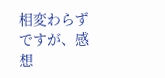相変わらずですが、感想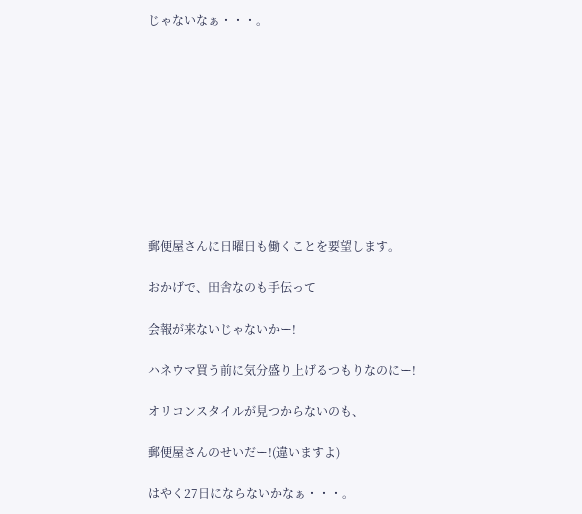じゃないなぁ・・・。










郵便屋さんに日曜日も働くことを要望します。

おかげで、田舎なのも手伝って

会報が来ないじゃないかー!

ハネウマ買う前に気分盛り上げるつもりなのにー!

オリコンスタイルが見つからないのも、

郵便屋さんのせいだー!(違いますよ)

はやく27日にならないかなぁ・・・。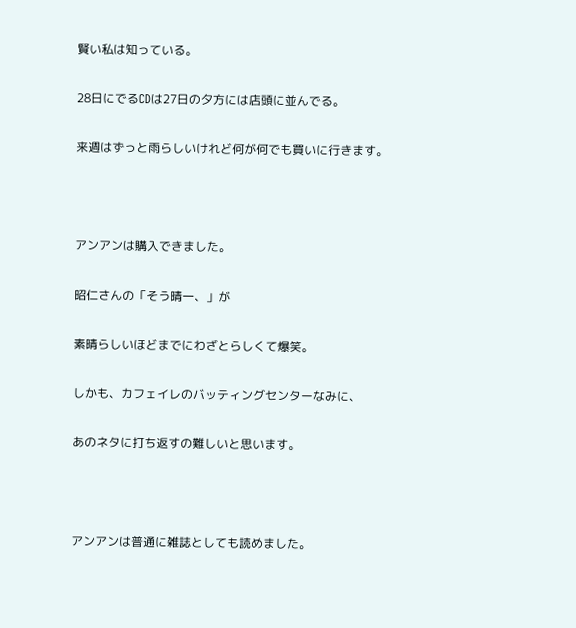賢い私は知っている。

28日にでるCDは27日の夕方には店頭に並んでる。

来週はずっと雨らしいけれど何が何でも買いに行きます。



アンアンは購入できました。

昭仁さんの「そう晴一、」が

素晴らしいほどまでにわざとらしくて爆笑。

しかも、カフェイレのバッティングセンターなみに、

あのネタに打ち返すの難しいと思います。



アンアンは普通に雑誌としても読めました。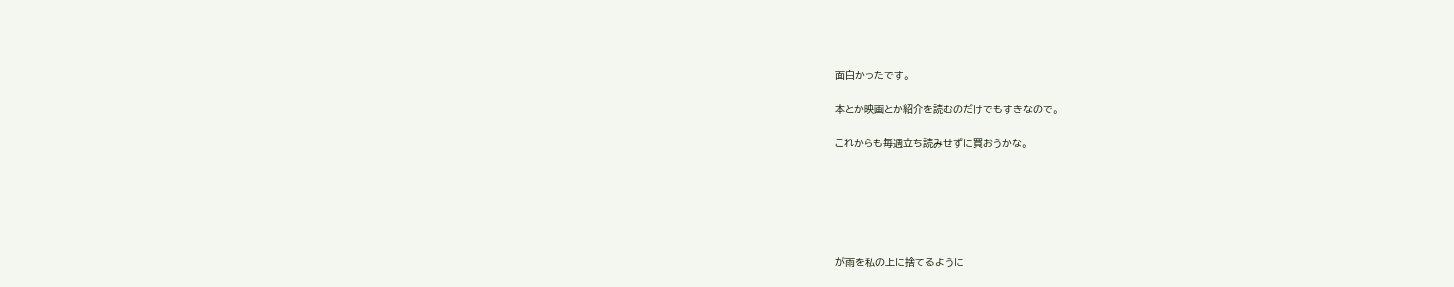面白かったです。

本とか映画とか紹介を読むのだけでもすきなので。

これからも毎週立ち読みせずに買おうかな。






が雨を私の上に捨てるように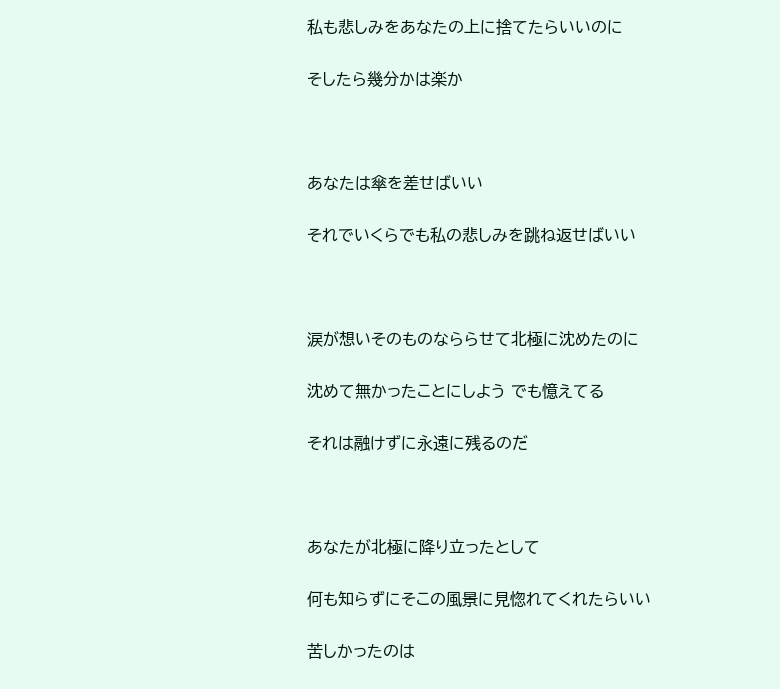私も悲しみをあなたの上に捨てたらいいのに

そしたら幾分かは楽か



あなたは傘を差せばいい

それでいくらでも私の悲しみを跳ね返せばいい



涙が想いそのものなららせて北極に沈めたのに

沈めて無かったことにしよう でも憶えてる

それは融けずに永遠に残るのだ



あなたが北極に降り立ったとして

何も知らずにそこの風景に見惚れてくれたらいい

苦しかったのは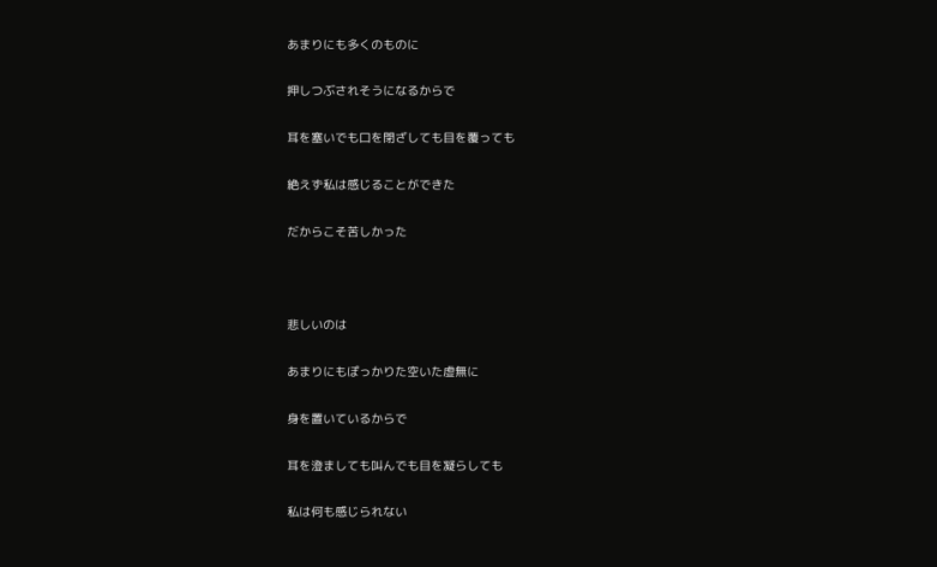あまりにも多くのものに

押しつぶされそうになるからで

耳を塞いでも口を閉ざしても目を覆っても

絶えず私は感じることができた

だからこそ苦しかった



悲しいのは

あまりにもぽっかりた空いた虚無に

身を置いているからで

耳を澄ましても叫んでも目を凝らしても

私は何も感じられない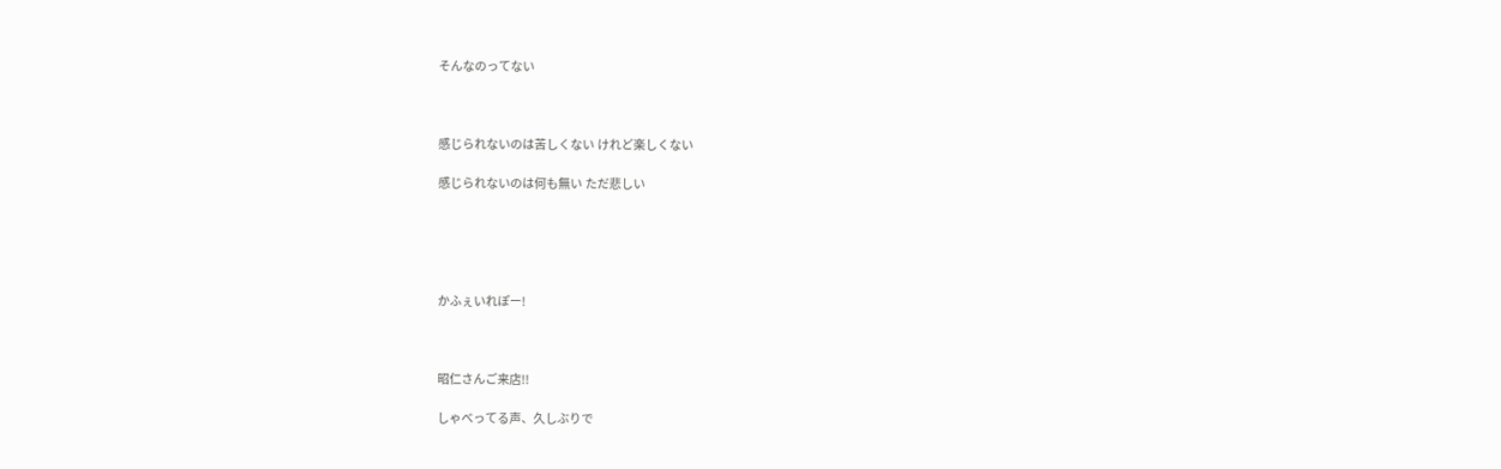そんなのってない



感じられないのは苦しくない けれど楽しくない

感じられないのは何も無い ただ悲しい





かふぇいれぽー!



昭仁さんご来店!!

しゃべってる声、久しぶりで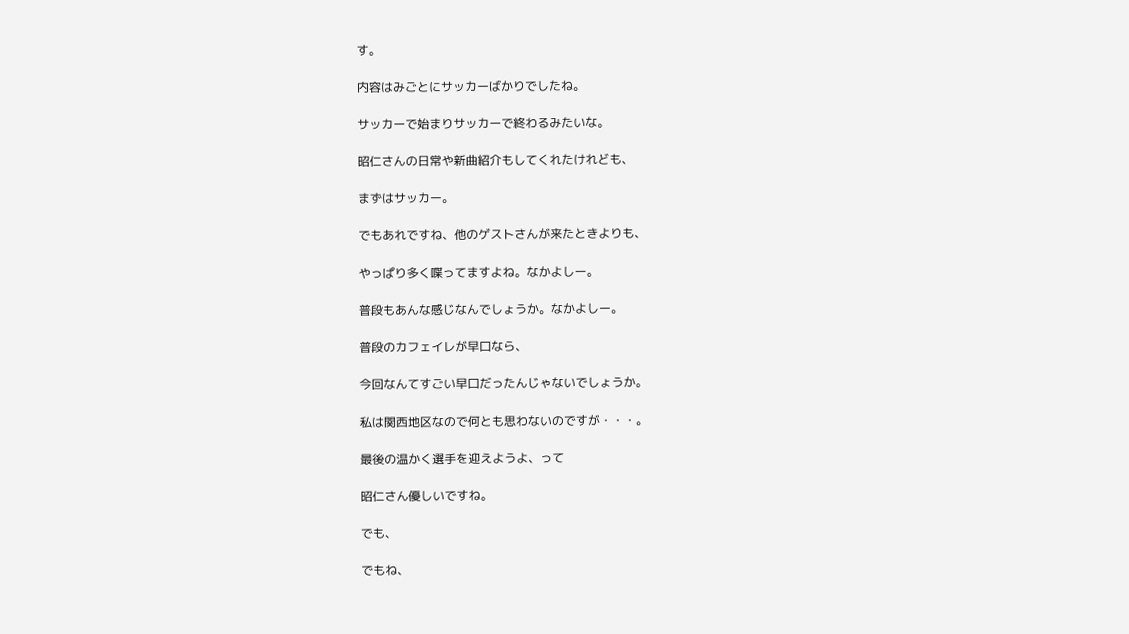す。

内容はみごとにサッカーばかりでしたね。

サッカーで始まりサッカーで終わるみたいな。

昭仁さんの日常や新曲紹介もしてくれたけれども、

まずはサッカー。

でもあれですね、他のゲストさんが来たときよりも、

やっぱり多く喋ってますよね。なかよしー。

普段もあんな感じなんでしょうか。なかよしー。

普段のカフェイレが早口なら、

今回なんてすごい早口だったんじゃないでしょうか。

私は関西地区なので何とも思わないのですが・・・。

最後の温かく選手を迎えようよ、って

昭仁さん優しいですね。

でも、

でもね、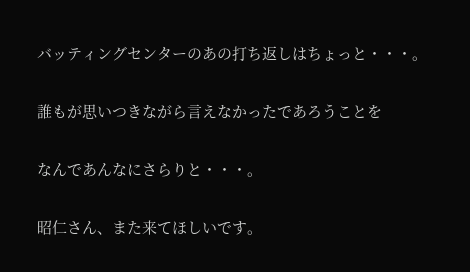バッティングセンターのあの打ち返しはちょっと・・・。

誰もが思いつきながら言えなかったであろうことを

なんであんなにさらりと・・・。

昭仁さん、また来てほしいです。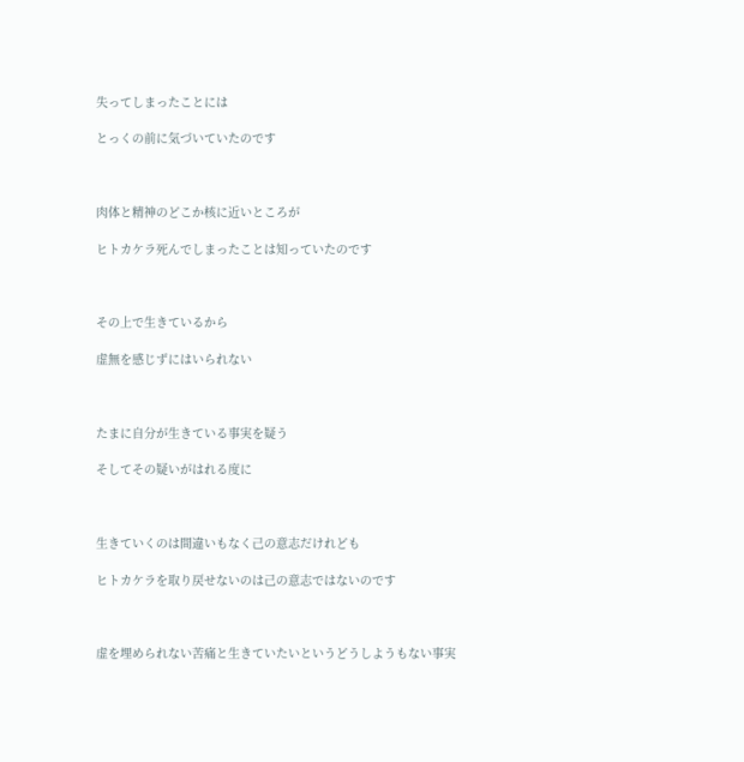失ってしまったことには

とっくの前に気づいていたのです



肉体と精神のどこか核に近いところが

ヒトカケラ死んでしまったことは知っていたのです



その上で生きているから

虚無を感じずにはいられない



たまに自分が生きている事実を疑う

そしてその疑いがはれる度に



生きていくのは間違いもなく己の意志だけれども

ヒトカケラを取り戻せないのは己の意志ではないのです



虚を埋められない苦痛と生きていたいというどうしようもない事実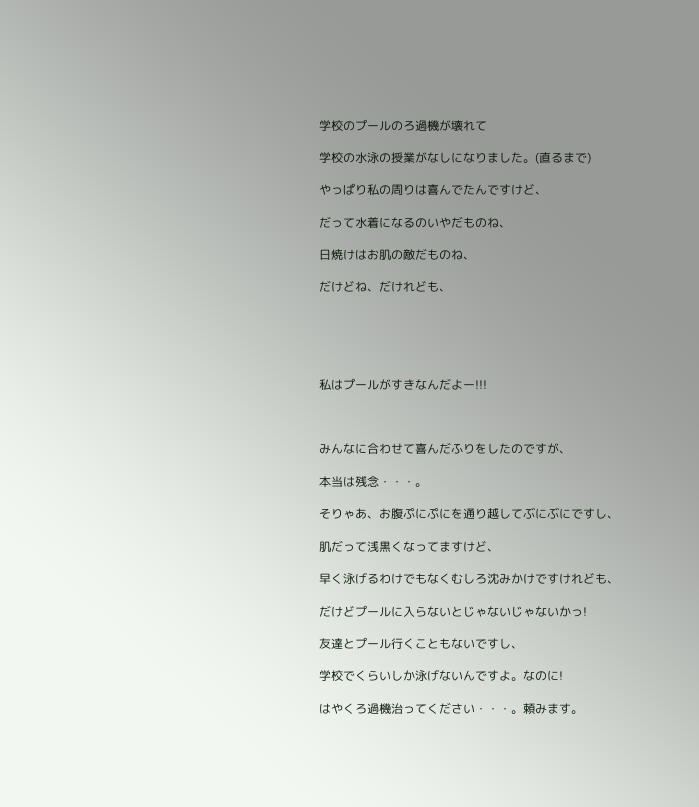学校のプールのろ過機が壊れて

学校の水泳の授業がなしになりました。(直るまで)

やっぱり私の周りは喜んでたんですけど、

だって水着になるのいやだものね、

日焼けはお肌の敵だものね、

だけどね、だけれども、





私はプールがすきなんだよー!!!



みんなに合わせて喜んだふりをしたのですが、

本当は残念・・・。

そりゃあ、お腹ぷにぷにを通り越してぶにぶにですし、

肌だって浅黒くなってますけど、

早く泳げるわけでもなくむしろ沈みかけですけれども、

だけどプールに入らないとじゃないじゃないかっ!

友達とプール行くこともないですし、

学校でくらいしか泳げないんですよ。なのに!

はやくろ過機治ってください・・・。頼みます。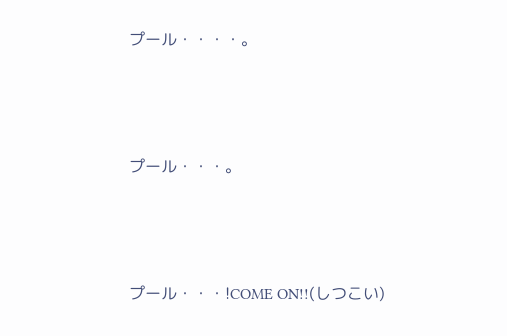プール・・・・。



プール・・・。



プール・・・!COME ON!!(しつこい)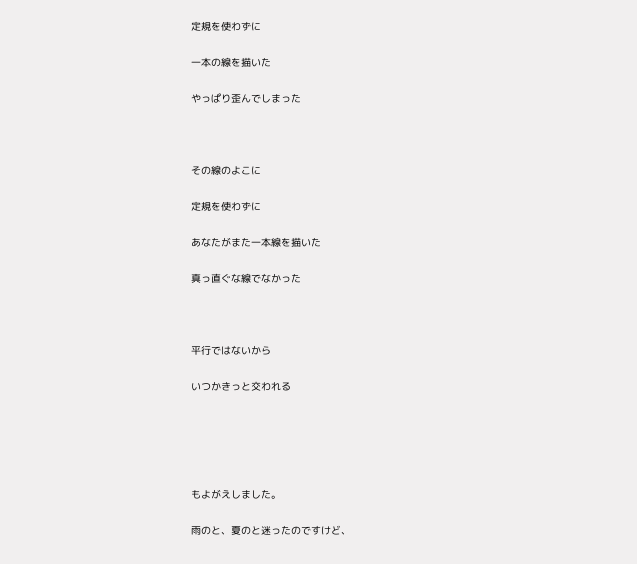定規を使わずに

一本の線を描いた

やっぱり歪んでしまった



その線のよこに

定規を使わずに

あなたがまた一本線を描いた

真っ直ぐな線でなかった



平行ではないから

いつかきっと交われる





もよがえしました。

雨のと、夏のと迷ったのですけど、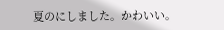夏のにしました。かわいい。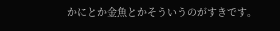かにとか金魚とかそういうのがすきです。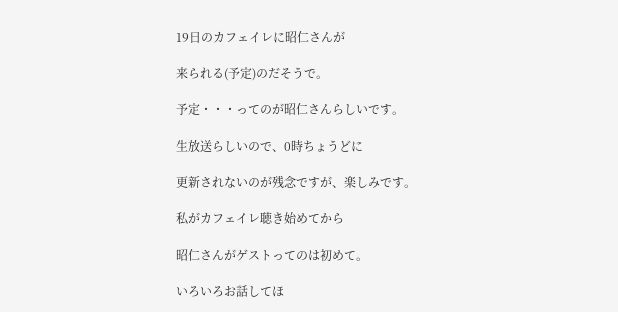19日のカフェイレに昭仁さんが

来られる(予定)のだそうで。

予定・・・ってのが昭仁さんらしいです。

生放送らしいので、0時ちょうどに

更新されないのが残念ですが、楽しみです。

私がカフェイレ聴き始めてから

昭仁さんがゲストってのは初めて。

いろいろお話してほ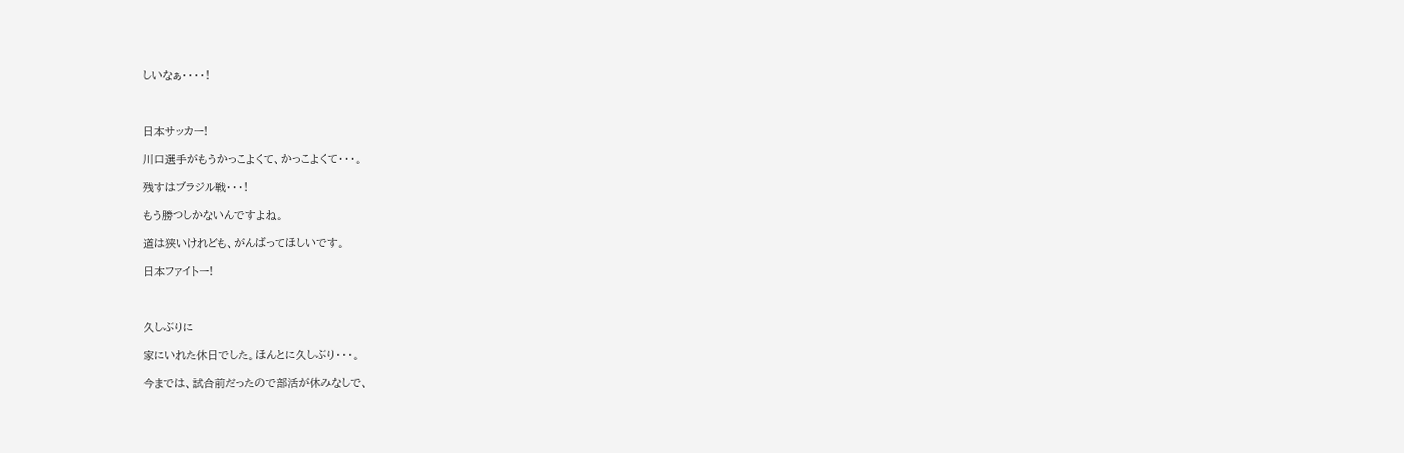しいなぁ・・・・!



日本サッカー!

川口選手がもうかっこよくて、かっこよくて・・・。

残すはブラジル戦・・・!

もう勝つしかないんですよね。

道は狭いけれども、がんばってほしいです。

日本ファイトー!



久しぶりに

家にいれた休日でした。ほんとに久しぶり・・・。

今までは、試合前だったので部活が休みなしで、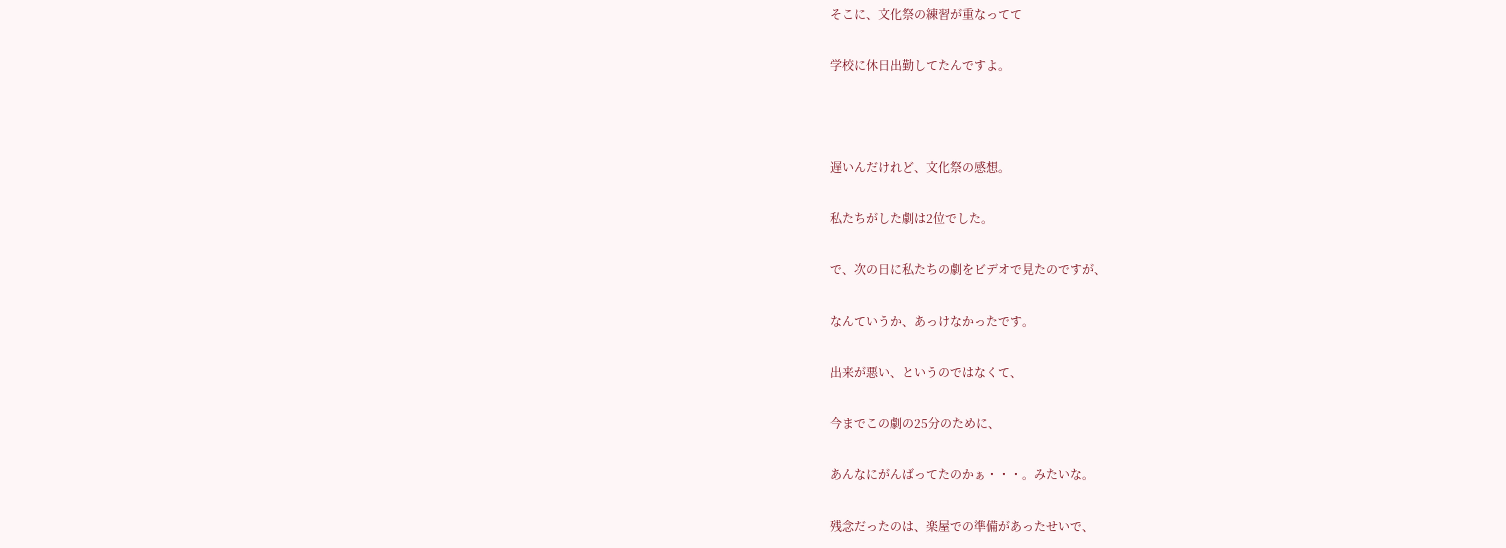そこに、文化祭の練習が重なってて

学校に休日出勤してたんですよ。



遅いんだけれど、文化祭の感想。

私たちがした劇は2位でした。

で、次の日に私たちの劇をビデオで見たのですが、

なんていうか、あっけなかったです。

出来が悪い、というのではなくて、

今までこの劇の25分のために、

あんなにがんばってたのかぁ・・・。みたいな。

残念だったのは、楽屋での準備があったせいで、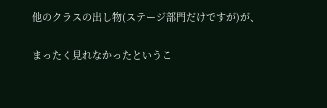他のクラスの出し物(ステージ部門だけですが)が、

まったく見れなかったというこ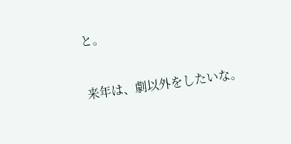と。

来年は、劇以外をしたいな。